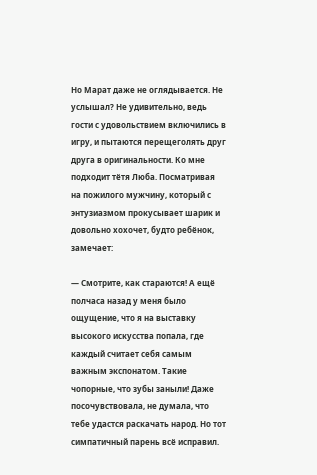Но Марат даже не оглядывается. Не услышал? Не удивительно, ведь гости с удовольствием включились в игру, и пытаются перещеголять друг друга в оригинальности. Ко мне подходит тётя Люба. Посматривая на пожилого мужчину, который с энтузиазмом прокусывает шарик и довольно хохочет, будто ребёнок, замечает:

— Смотрите, как стараются! А ещё полчаса назад у меня было ощущение, что я на выставку высокого искусства попала, где каждый считает себя самым важным экспонатом. Такие чопорные, что зубы заныли! Даже посочувствовала, не думала, что тебе удастся раскачать народ. Но тот симпатичный парень всё исправил.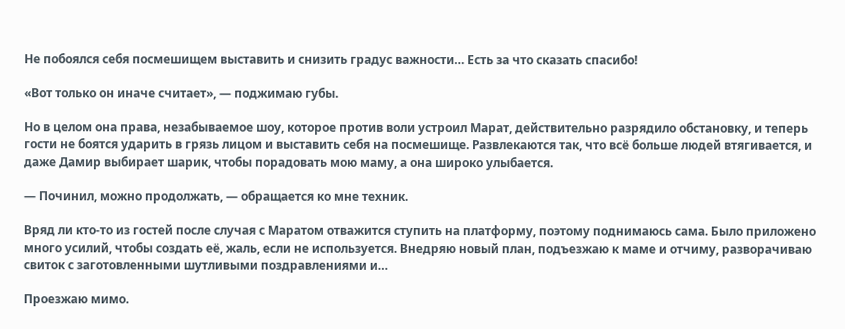Не побоялся себя посмешищем выставить и снизить градус важности… Есть за что сказать спасибо!

«Вот только он иначе считает», — поджимаю губы.

Но в целом она права, незабываемое шоу, которое против воли устроил Марат, действительно разрядило обстановку, и теперь гости не боятся ударить в грязь лицом и выставить себя на посмешище. Развлекаются так, что всё больше людей втягивается, и даже Дамир выбирает шарик, чтобы порадовать мою маму, а она широко улыбается.

— Починил, можно продолжать, — обращается ко мне техник.

Вряд ли кто-то из гостей после случая с Маратом отважится ступить на платформу, поэтому поднимаюсь сама. Было приложено много усилий, чтобы создать её, жаль, если не используется. Внедряю новый план, подъезжаю к маме и отчиму, разворачиваю свиток с заготовленными шутливыми поздравлениями и…

Проезжаю мимо.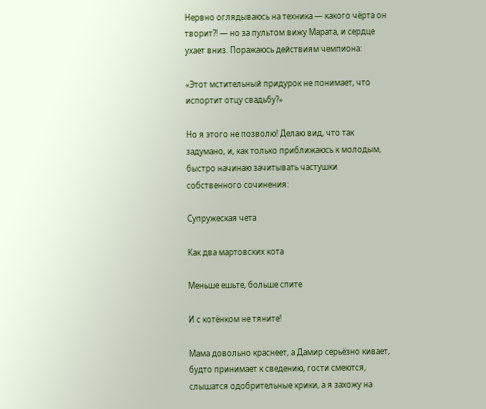Нервно оглядываюсь на техника — какого чёрта он творит?! — но за пультом вижу Марата, и сердце ухает вниз. Поражаюсь действиям чемпиона:

«Этот мстительный придурок не понимает, что испортит отцу свадьбу?»

Но я этого не позволю! Делаю вид, что так задумано, и, как только приближаюсь к молодым, быстро начинаю зачитывать частушки собственного сочинения:

Супружеская чета

Как два мартовских кота

Меньше ешьте, больше спите

И с котёнком не тяните!

Мама довольно краснеет, а Дамир серьёзно кивает, будто принимает к сведению, гости смеются, слышатся одобрительные крики, а я захожу на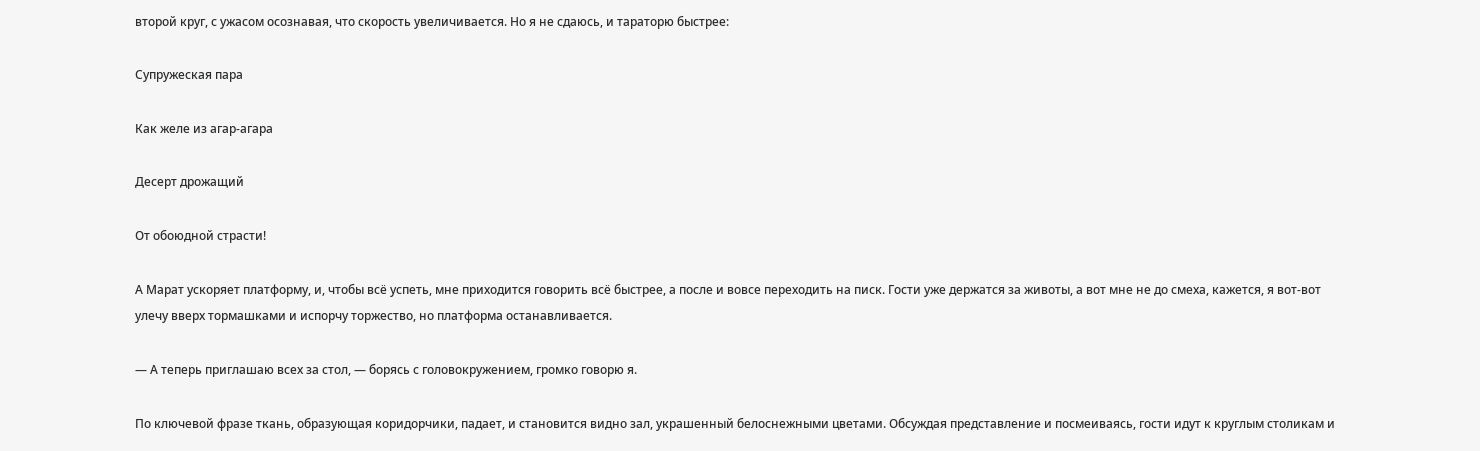второй круг, с ужасом осознавая, что скорость увеличивается. Но я не сдаюсь, и тараторю быстрее:

Супружеская пара

Как желе из агар-агара

Десерт дрожащий

От обоюдной страсти!

А Марат ускоряет платформу, и, чтобы всё успеть, мне приходится говорить всё быстрее, а после и вовсе переходить на писк. Гости уже держатся за животы, а вот мне не до смеха, кажется, я вот-вот улечу вверх тормашками и испорчу торжество, но платформа останавливается.

— А теперь приглашаю всех за стол, — борясь с головокружением, громко говорю я.

По ключевой фразе ткань, образующая коридорчики, падает, и становится видно зал, украшенный белоснежными цветами. Обсуждая представление и посмеиваясь, гости идут к круглым столикам и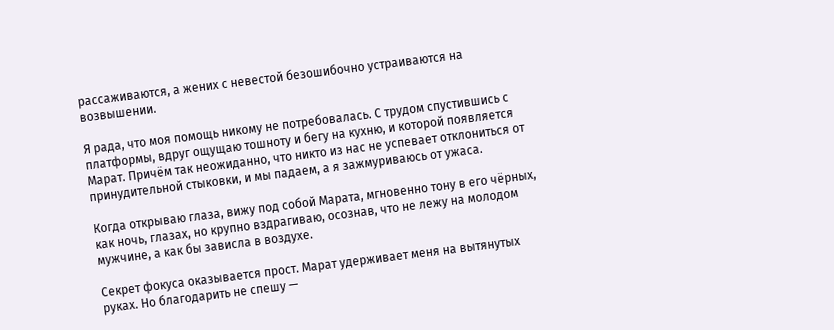рассаживаются, а жених с невестой безошибочно устраиваются на возвышении.

Я рада, что моя помощь никому не потребовалась. С трудом спустившись с платформы, вдруг ощущаю тошноту и бегу на кухню, и которой появляется Марат. Причём так неожиданно, что никто из нас не успевает отклониться от принудительной стыковки, и мы падаем, а я зажмуриваюсь от ужаса.

Когда открываю глаза, вижу под собой Марата, мгновенно тону в его чёрных, как ночь, глазах, но крупно вздрагиваю, осознав, что не лежу на молодом мужчине, а как бы зависла в воздухе.

Секрет фокуса оказывается прост. Марат удерживает меня на вытянутых руках. Но благодарить не спешу —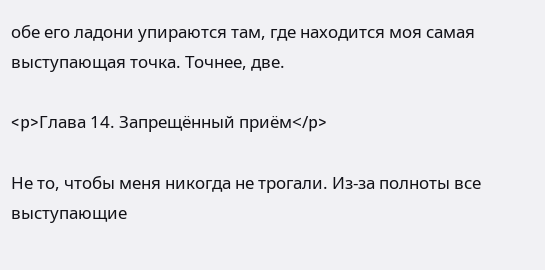обе его ладони упираются там, где находится моя самая выступающая точка. Точнее, две.

<p>Глава 14. Запрещённый приём</p>

Не то, чтобы меня никогда не трогали. Из-за полноты все выступающие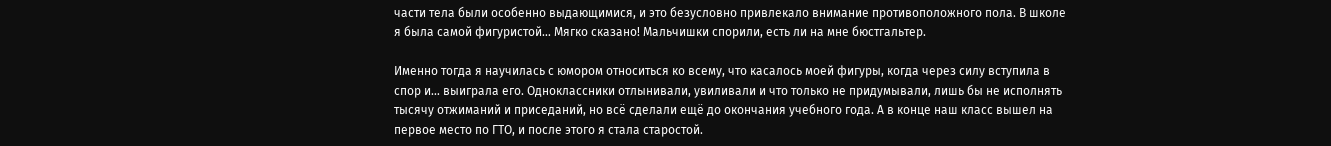части тела были особенно выдающимися, и это безусловно привлекало внимание противоположного пола. В школе я была самой фигуристой… Мягко сказано! Мальчишки спорили, есть ли на мне бюстгальтер.

Именно тогда я научилась с юмором относиться ко всему, что касалось моей фигуры, когда через силу вступила в спор и… выиграла его. Одноклассники отлынивали, увиливали и что только не придумывали, лишь бы не исполнять тысячу отжиманий и приседаний, но всё сделали ещё до окончания учебного года. А в конце наш класс вышел на первое место по ГТО, и после этого я стала старостой.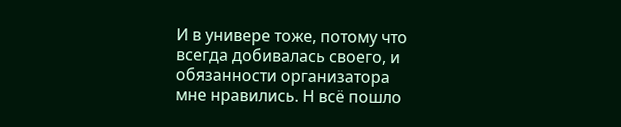И в универе тоже, потому что всегда добивалась своего, и обязанности организатора мне нравились. Н всё пошло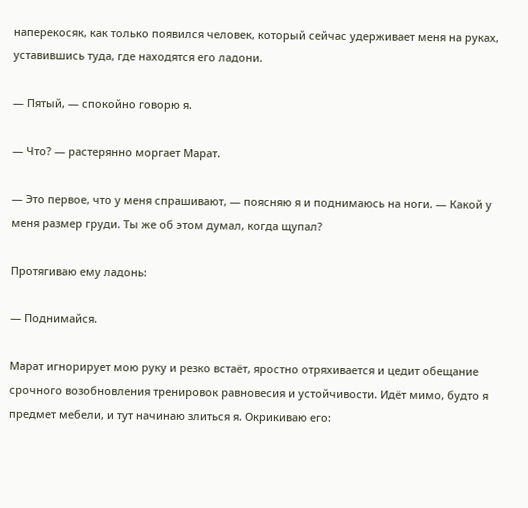наперекосяк, как только появился человек, который сейчас удерживает меня на руках, уставившись туда, где находятся его ладони.

— Пятый, — спокойно говорю я.

— Что? — растерянно моргает Марат.

— Это первое, что у меня спрашивают, — поясняю я и поднимаюсь на ноги. — Какой у меня размер груди. Ты же об этом думал, когда щупал?

Протягиваю ему ладонь:

— Поднимайся.

Марат игнорирует мою руку и резко встаёт, яростно отряхивается и цедит обещание срочного возобновления тренировок равновесия и устойчивости. Идёт мимо, будто я предмет мебели, и тут начинаю злиться я. Окрикиваю его: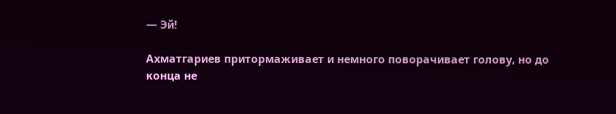— Эй!

Ахматгариев притормаживает и немного поворачивает голову, но до конца не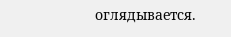оглядывается.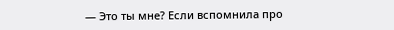— Это ты мне? Если вспомнила про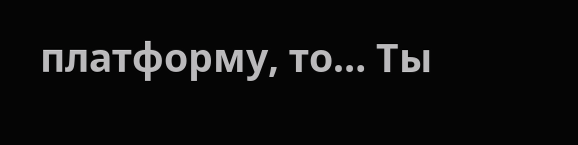платформу, то… Ты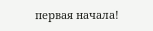первая начала!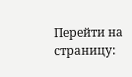Перейти на страницу: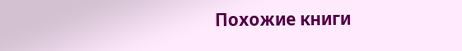Похожие книги